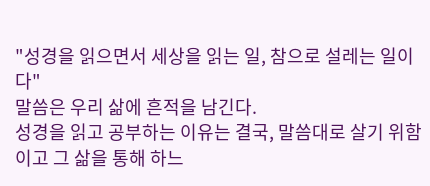"성경을 읽으면서 세상을 읽는 일, 참으로 설레는 일이다"
말씀은 우리 삶에 흔적을 남긴다.
성경을 읽고 공부하는 이유는 결국, 말씀대로 살기 위함이고 그 삶을 통해 하느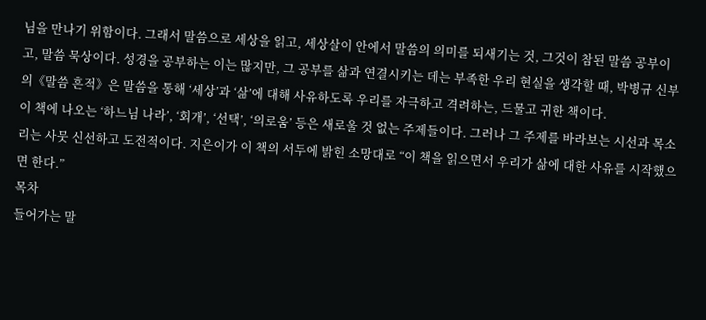님을 만나기 위함이다. 그래서 말씀으로 세상을 읽고, 세상살이 안에서 말씀의 의미를 되새기는 것, 그것이 참된 말씀 공부이고, 말씀 묵상이다. 성경을 공부하는 이는 많지만, 그 공부를 삶과 연결시키는 데는 부족한 우리 현실을 생각할 때, 박병규 신부의《말씀 흔적》은 말씀을 통해 ‘세상’과 ‘삶’에 대해 사유하도록 우리를 자극하고 격려하는, 드물고 귀한 책이다.
이 책에 나오는 ‘하느님 나라’, ‘회개’, ‘선택’, ‘의로움’ 등은 새로울 것 없는 주제들이다. 그러나 그 주제를 바라보는 시선과 목소리는 사뭇 신선하고 도전적이다. 지은이가 이 책의 서두에 밝힌 소망대로 “이 책을 읽으면서 우리가 삶에 대한 사유를 시작했으면 한다.”
목차
들어가는 말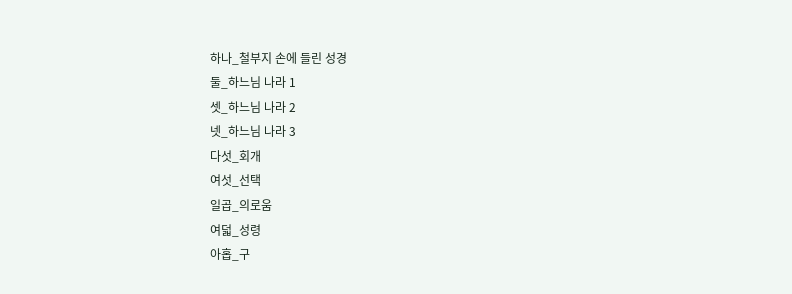하나_철부지 손에 들린 성경
둘_하느님 나라 1
셋_하느님 나라 2
넷_하느님 나라 3
다섯_회개
여섯_선택
일곱_의로움
여덟_성령
아홉_구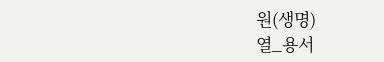원(생명)
열_용서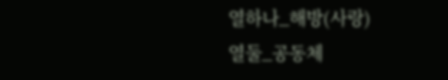열하나_해방(사랑)
열둘_공동체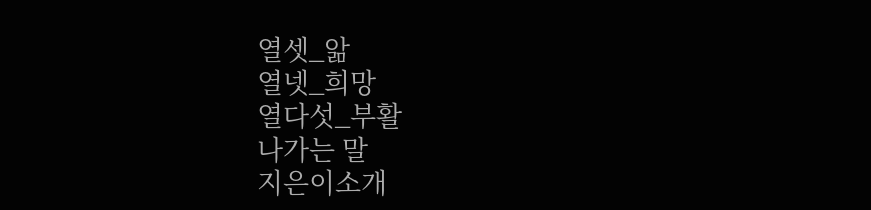열셋_앎
열넷_희망
열다섯_부활
나가는 말
지은이소개